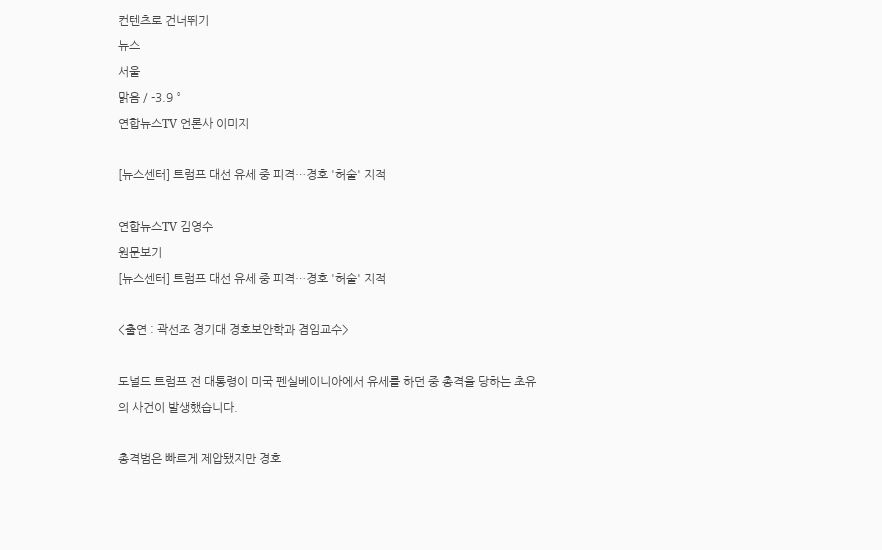컨텐츠로 건너뛰기
뉴스
서울
맑음 / -3.9 °
연합뉴스TV 언론사 이미지

[뉴스센터] 트럼프 대선 유세 중 피격…경호 '허술' 지적

연합뉴스TV 김영수
원문보기
[뉴스센터] 트럼프 대선 유세 중 피격…경호 '허술' 지적

<출연 : 곽선조 경기대 경호보안학과 겸임교수>

도널드 트럼프 전 대통령이 미국 펜실베이니아에서 유세를 하던 중 총격을 당하는 초유의 사건이 발생했습니다.

총격범은 빠르게 제압됐지만 경호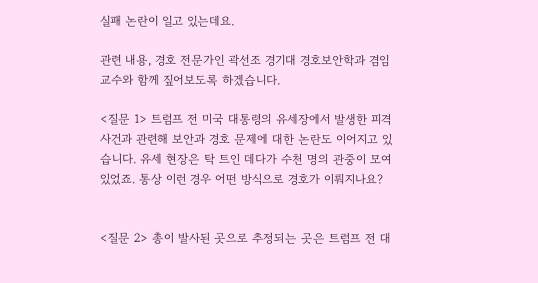실패 논란이 일고 있는데요.

관련 내용, 경호 전문가인 곽선조 경기대 경호보안학과 겸임교수와 함께 짚어보도록 하겠습니다.

<질문 1> 트럼프 전 미국 대통령의 유세장에서 발생한 피격 사건과 관련해 보안과 경호 문제에 대한 논란도 이어지고 있습니다. 유세 현장은 탁 트인 데다가 수천 명의 관중이 모여 있었죠. 통상 이런 경우 어떤 방식으로 경호가 이뤄지나요?


<질문 2> 총이 발사된 곳으로 추정되는 곳은 트럼프 전 대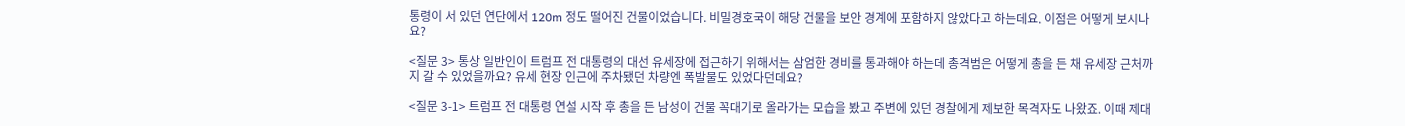통령이 서 있던 연단에서 120m 정도 떨어진 건물이었습니다. 비밀경호국이 해당 건물을 보안 경계에 포함하지 않았다고 하는데요. 이점은 어떻게 보시나요?

<질문 3> 통상 일반인이 트럼프 전 대통령의 대선 유세장에 접근하기 위해서는 삼엄한 경비를 통과해야 하는데 총격범은 어떻게 총을 든 채 유세장 근처까지 갈 수 있었을까요? 유세 현장 인근에 주차됐던 차량엔 폭발물도 있었다던데요?

<질문 3-1> 트럼프 전 대통령 연설 시작 후 총을 든 남성이 건물 꼭대기로 올라가는 모습을 봤고 주변에 있던 경찰에게 제보한 목격자도 나왔죠. 이때 제대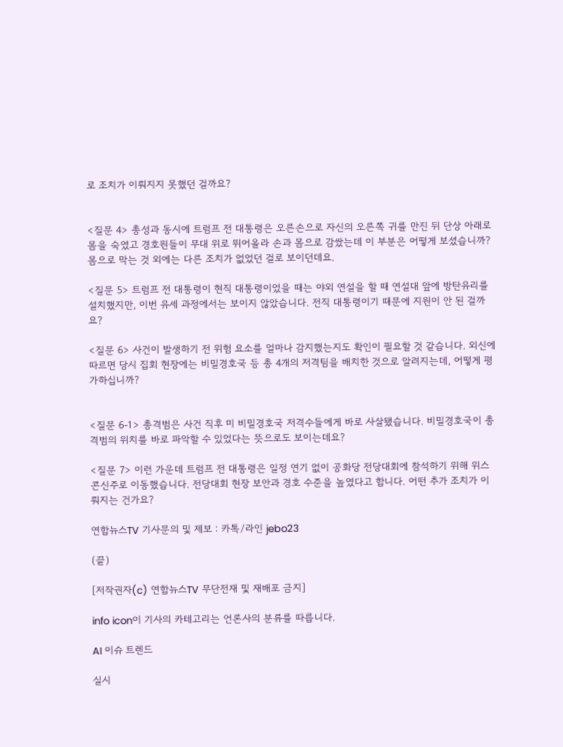로 조치가 이뤄지지 못했던 걸까요?


<질문 4> 총성과 동시에 트럼프 전 대통령은 오른손으로 자신의 오른쪽 귀를 만진 뒤 단상 아래로 몸을 숙였고 경호원들이 무대 위로 뛰어올라 손과 몸으로 감쌌는데 이 부분은 어떻게 보셨습니까? 몸으로 막는 것 외에는 다른 조치가 없었던 걸로 보이던데요.

<질문 5> 트럼프 전 대통령이 현직 대통령이었을 때는 야외 연설을 할 때 연설대 앞에 방탄유리를 설치했지만, 이번 유세 과정에서는 보이지 않았습니다. 전직 대통령이기 때문에 지원이 안 된 걸까요?

<질문 6> 사건이 발생하기 전 위험 요소를 얼마나 감지했는지도 확인이 필요할 것 같습니다. 외신에 따르면 당시 집회 현장에는 비밀경호국 등 총 4개의 저격팀을 배치한 것으로 알려지는데, 어떻게 평가하십니까?


<질문 6-1> 총격범은 사건 직후 미 비밀경호국 저격수들에게 바로 사살됐습니다. 비밀경호국이 총격범의 위치를 바로 파악할 수 있었다는 뜻으로도 보이는데요?

<질문 7> 이런 가운데 트럼프 전 대통령은 일정 연기 없이 공화당 전당대회에 참석하기 위해 위스콘신주로 이동했습니다. 전당대회 현장 보안과 경호 수준을 높였다고 합니다. 어떤 추가 조치가 이뤄지는 건가요?

연합뉴스TV 기사문의 및 제보 : 카톡/라인 jebo23

(끝)

[저작권자(c) 연합뉴스TV 무단전재 및 재배포 금지]

info icon이 기사의 카테고리는 언론사의 분류를 따릅니다.

AI 이슈 트렌드

실시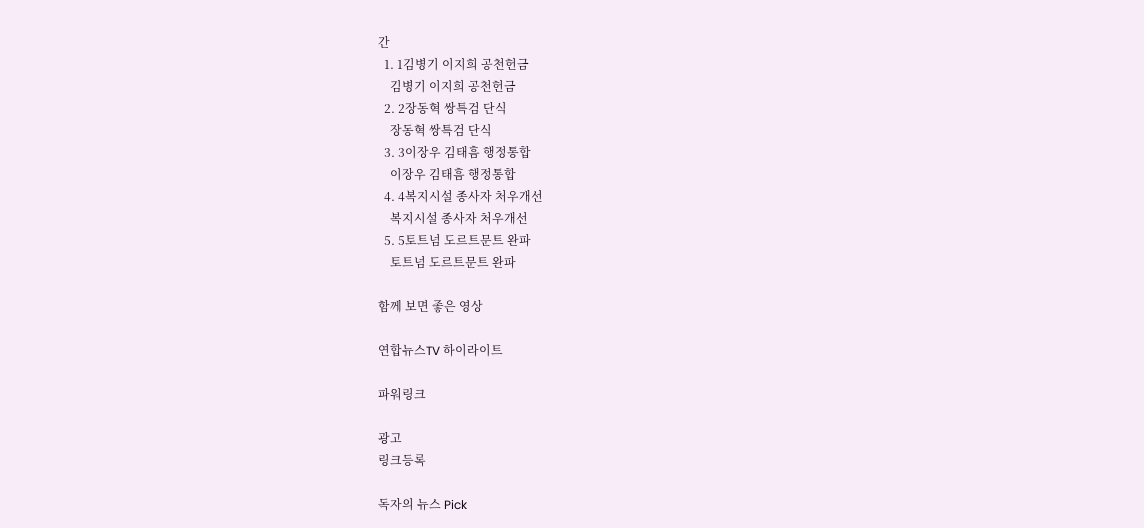간
  1. 1김병기 이지희 공천헌금
    김병기 이지희 공천헌금
  2. 2장동혁 쌍특검 단식
    장동혁 쌍특검 단식
  3. 3이장우 김태흠 행정통합
    이장우 김태흠 행정통합
  4. 4복지시설 종사자 처우개선
    복지시설 종사자 처우개선
  5. 5토트넘 도르트문트 완파
    토트넘 도르트문트 완파

함께 보면 좋은 영상

연합뉴스TV 하이라이트

파워링크

광고
링크등록

독자의 뉴스 Pick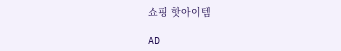쇼핑 핫아이템

AD